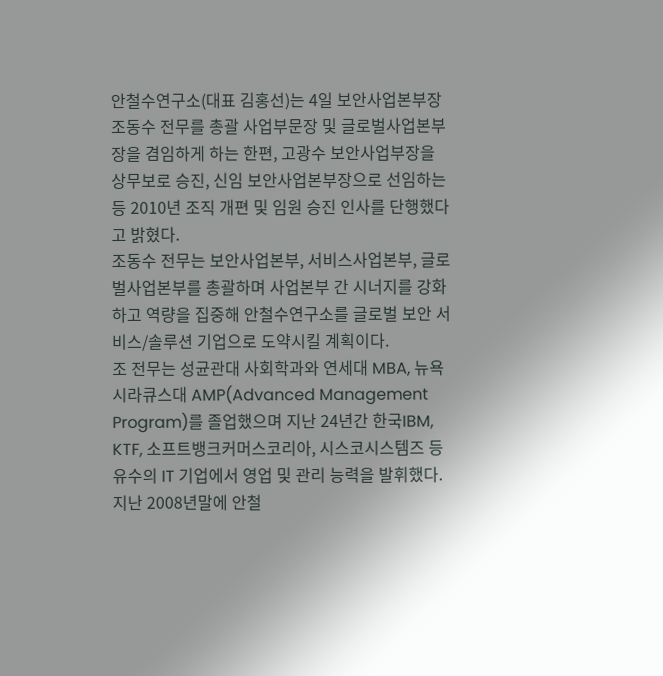안철수연구소(대표 김홍선)는 4일 보안사업본부장 조동수 전무를 총괄 사업부문장 및 글로벌사업본부장을 겸임하게 하는 한편, 고광수 보안사업부장을 상무보로 승진, 신임 보안사업본부장으로 선임하는 등 2010년 조직 개편 및 임원 승진 인사를 단행했다고 밝혔다.
조동수 전무는 보안사업본부, 서비스사업본부, 글로벌사업본부를 총괄하며 사업본부 간 시너지를 강화하고 역량을 집중해 안철수연구소를 글로벌 보안 서비스/솔루션 기업으로 도약시킬 계획이다.
조 전무는 성균관대 사회학과와 연세대 MBA, 뉴욕 시라큐스대 AMP(Advanced Management Program)를 졸업했으며 지난 24년간 한국IBM, KTF, 소프트뱅크커머스코리아, 시스코시스템즈 등 유수의 IT 기업에서 영업 및 관리 능력을 발휘했다.
지난 2008년말에 안철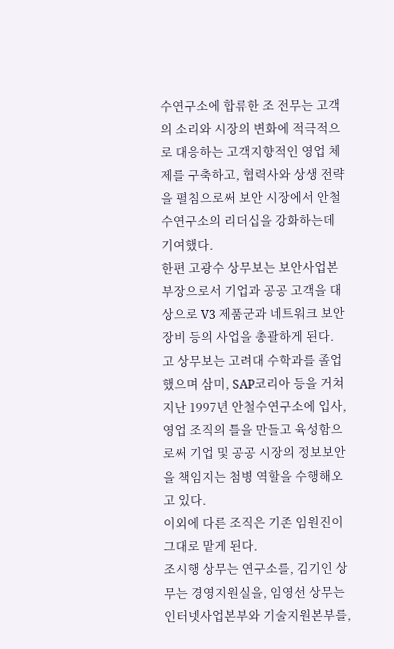수연구소에 합류한 조 전무는 고객의 소리와 시장의 변화에 적극적으로 대응하는 고객지향적인 영업 체제를 구축하고, 협력사와 상생 전략을 펼침으로써 보안 시장에서 안철수연구소의 리더십을 강화하는데 기여했다.
한편 고광수 상무보는 보안사업본부장으로서 기업과 공공 고객을 대상으로 V3 제품군과 네트워크 보안 장비 등의 사업을 총괄하게 된다.
고 상무보는 고려대 수학과를 졸업했으며 삼미, SAP코리아 등을 거쳐 지난 1997년 안철수연구소에 입사, 영업 조직의 틀을 만들고 육성함으로써 기업 및 공공 시장의 정보보안을 책임지는 첨병 역할을 수행해오고 있다.
이외에 다른 조직은 기존 임원진이 그대로 맡게 된다.
조시행 상무는 연구소를, 김기인 상무는 경영지원실을, 임영선 상무는 인터넷사업본부와 기술지원본부를,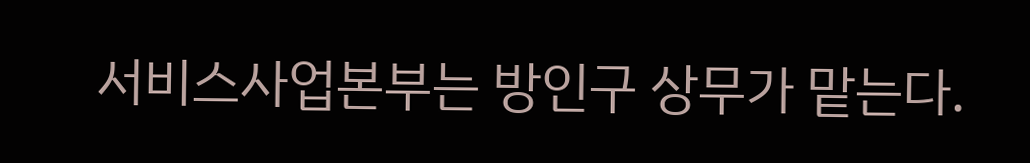서비스사업본부는 방인구 상무가 맡는다.